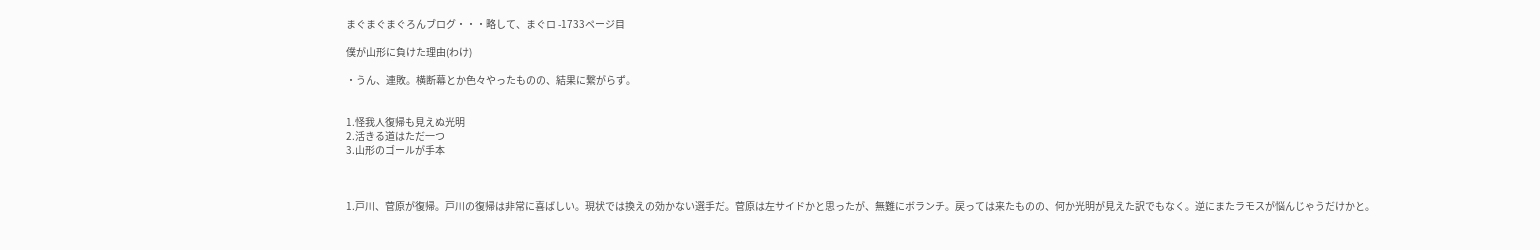まぐまぐまぐろんブログ・・・略して、まぐロ -1733ページ目

僕が山形に負けた理由(わけ)

・うん、連敗。横断幕とか色々やったものの、結果に繋がらず。


1.怪我人復帰も見えぬ光明
2.活きる道はただ一つ
3.山形のゴールが手本



1.戸川、菅原が復帰。戸川の復帰は非常に喜ばしい。現状では換えの効かない選手だ。菅原は左サイドかと思ったが、無難にボランチ。戻っては来たものの、何か光明が見えた訳でもなく。逆にまたラモスが悩んじゃうだけかと。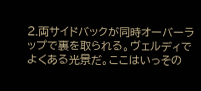2.両サイドバックが同時オーバーラップで裏を取られる。ヴェルディでよくある光景だ。ここはいっその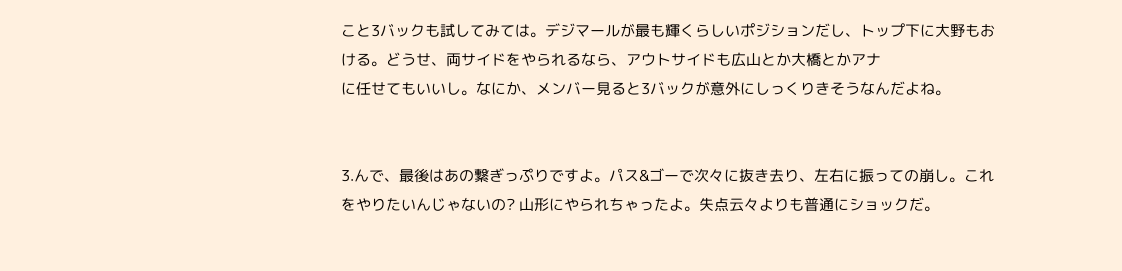こと3バックも試してみては。デジマールが最も輝くらしいポジションだし、トップ下に大野もおける。どうせ、両サイドをやられるなら、アウトサイドも広山とか大橋とかアナ
に任せてもいいし。なにか、メンバー見ると3バックが意外にしっくりきそうなんだよね。


3.んで、最後はあの繋ぎっぷりですよ。パス&ゴーで次々に抜き去り、左右に振っての崩し。これをやりたいんじゃないの? 山形にやられちゃったよ。失点云々よりも普通にショックだ。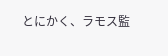とにかく、ラモス監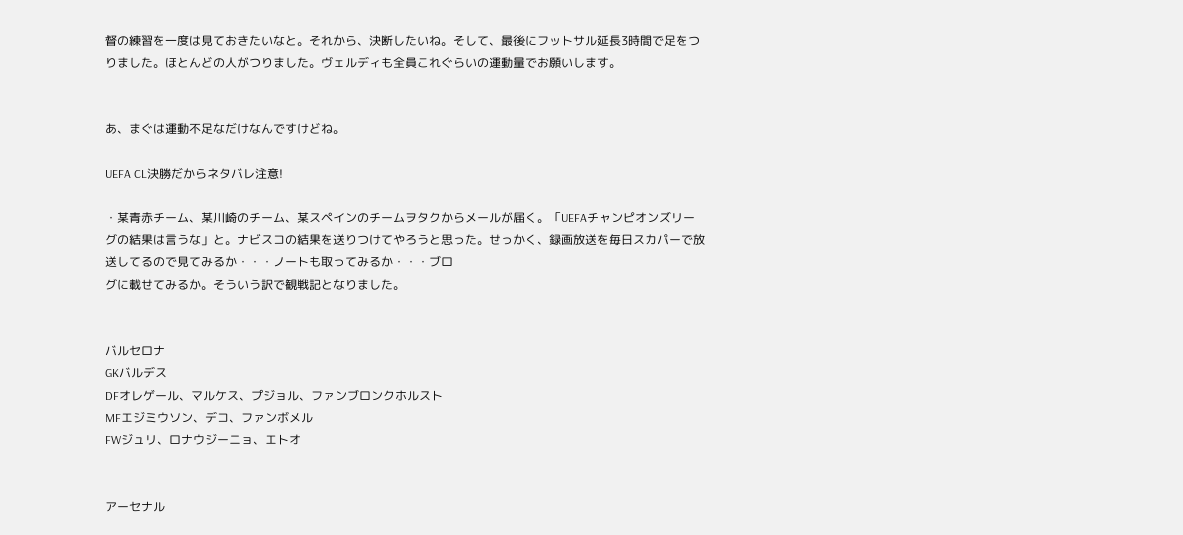督の練習を一度は見ておきたいなと。それから、決断したいね。そして、最後にフットサル延長3時間で足をつりました。ほとんどの人がつりました。ヴェルディも全員これぐらいの運動量でお願いします。


あ、まぐは運動不足なだけなんですけどね。

UEFA CL決勝だからネタバレ注意!

・某青赤チーム、某川崎のチーム、某スペインのチームヲタクからメールが届く。「UEFAチャンピオンズリーグの結果は言うな」と。ナビスコの結果を送りつけてやろうと思った。せっかく、録画放送を毎日スカパーで放送してるので見てみるか・・・ノートも取ってみるか・・・ブロ
グに載せてみるか。そういう訳で観戦記となりました。


バルセロナ
GKバルデス
DFオレゲール、マルケス、プジョル、ファンブロンクホルスト
MFエジミウソン、デコ、ファンボメル
FWジュリ、ロナウジーニョ、エトオ


アーセナル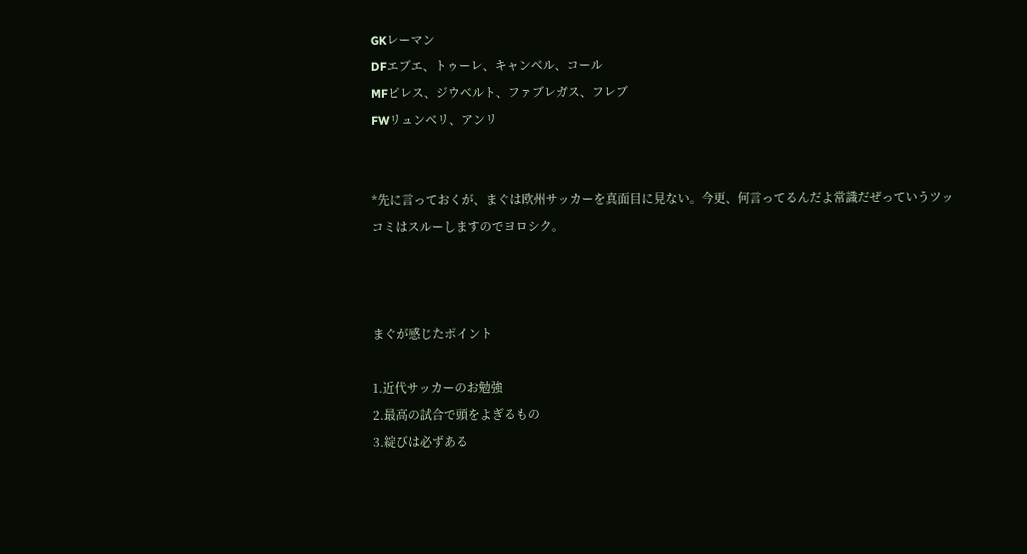GKレーマン
DFエブエ、トゥーレ、キャンベル、コール
MFピレス、ジウベルト、ファブレガス、フレブ
FWリュンベリ、アンリ


*先に言っておくが、まぐは欧州サッカーを真面目に見ない。今更、何言ってるんだよ常識だぜっていうツッコミはスルーしますのでヨロシク。



まぐが感じたポイント

1.近代サッカーのお勉強
2.最高の試合で頭をよぎるもの
3.綻びは必ずある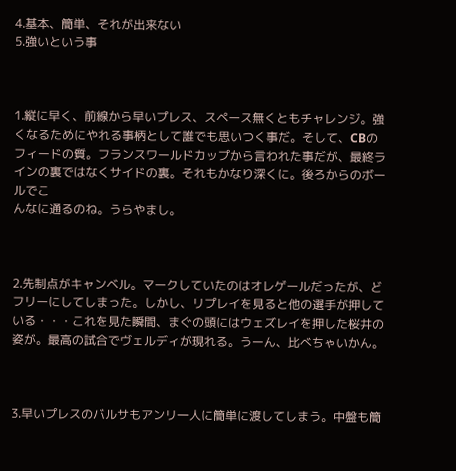4.基本、簡単、それが出来ない
5.強いという事



1.縦に早く、前線から早いプレス、スペース無くともチャレンジ。強くなるためにやれる事柄として誰でも思いつく事だ。そして、CBのフィードの質。フランスワールドカップから言われた事だが、最終ラインの裏ではなくサイドの裏。それもかなり深くに。後ろからのボールでこ
んなに通るのね。うらやまし。



2.先制点がキャンベル。マークしていたのはオレゲールだったが、どフリーにしてしまった。しかし、リプレイを見ると他の選手が押している・・・これを見た瞬間、まぐの頭にはウェズレイを押した桜井の姿が。最高の試合でヴェルディが現れる。うーん、比べちゃいかん。



3.早いプレスのバルサもアンリ一人に簡単に渡してしまう。中盤も簡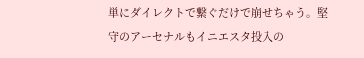単にダイレクトで繋ぐだけで崩せちゃう。堅守のアーセナルもイニエスタ投入の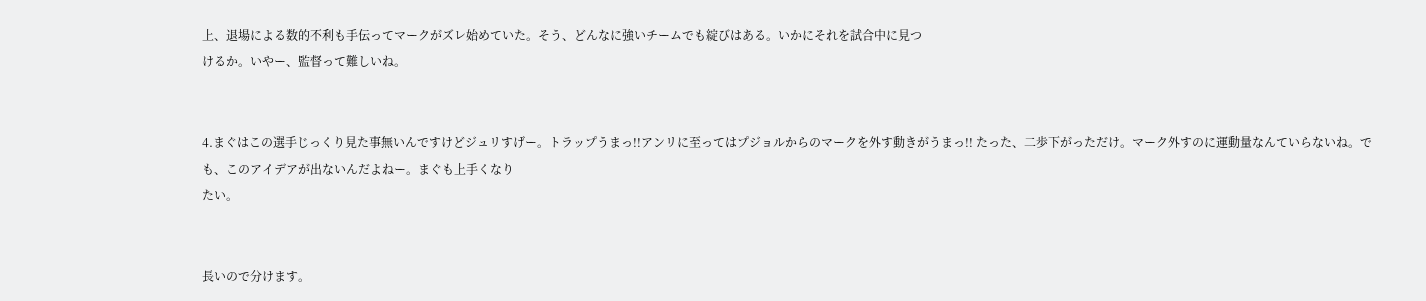上、退場による数的不利も手伝ってマークがズレ始めていた。そう、どんなに強いチームでも綻びはある。いかにそれを試合中に見つ
けるか。いやー、監督って難しいね。


4.まぐはこの選手じっくり見た事無いんですけどジュリすげー。トラップうまっ!!アンリに至ってはプジョルからのマークを外す動きがうまっ!! たった、二歩下がっただけ。マーク外すのに運動量なんていらないね。でも、このアイデアが出ないんだよねー。まぐも上手くなり
たい。


長いので分けます。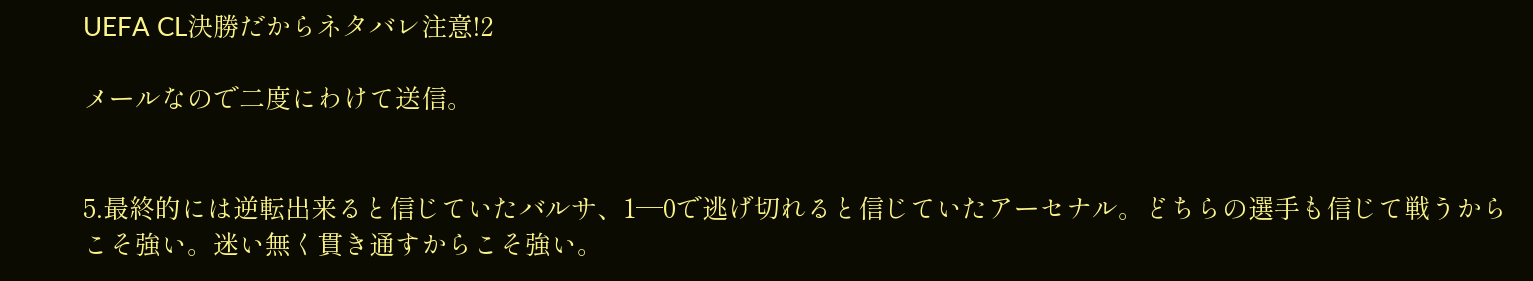UEFA CL決勝だからネタバレ注意!2

メールなので二度にわけて送信。


5.最終的には逆転出来ると信じていたバルサ、1—0で逃げ切れると信じていたアーセナル。どちらの選手も信じて戦うからこそ強い。迷い無く貫き通すからこそ強い。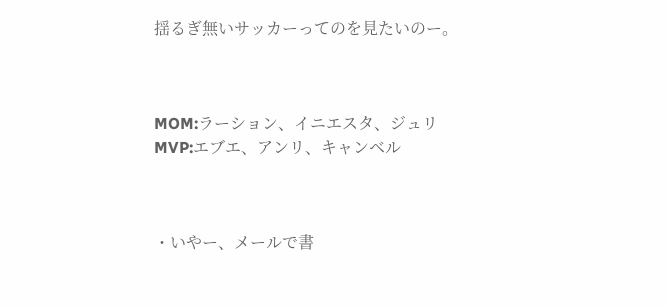揺るぎ無いサッカーってのを見たいのー。



MOM:ラーション、イニエスタ、ジュリ
MVP:エブエ、アンリ、キャンベル



・いやー、メールで書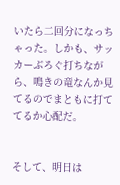いたら二回分になっちゃった。しかも、サッカーぶろぐ打ちながら、鳴きの竜なんか見てるのでまともに打ててるか心配だ。


そして、明日は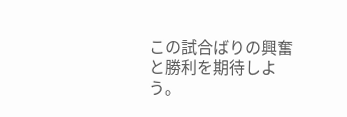この試合ばりの興奮と勝利を期待しよう。